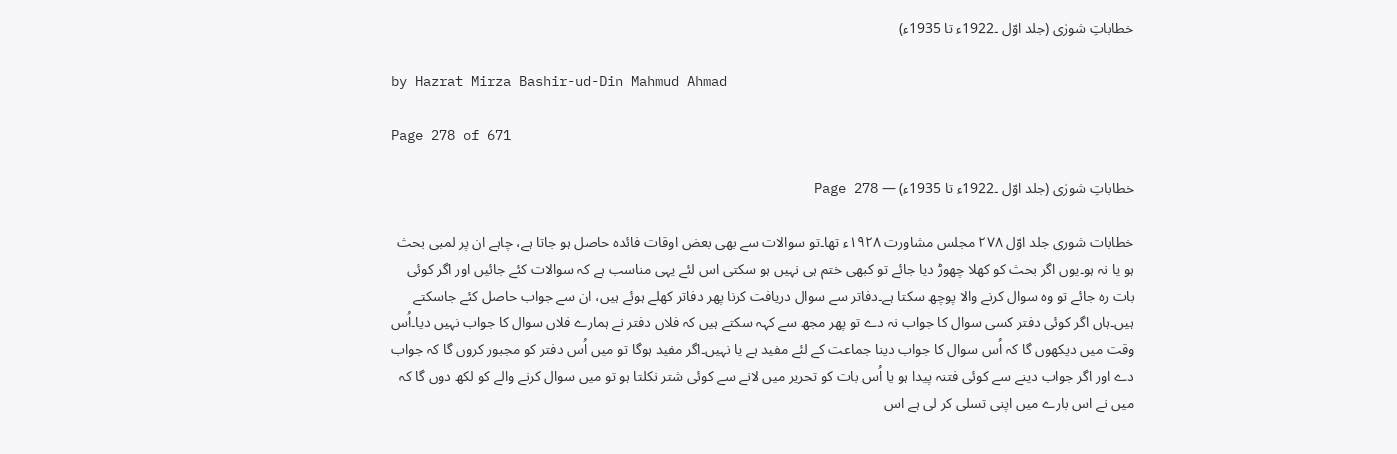خطاباتِ شورٰی (جلد اوّل ۔1922ء تا 1935ء)

by Hazrat Mirza Bashir-ud-Din Mahmud Ahmad

Page 278 of 671

خطاباتِ شورٰی (جلد اوّل ۔1922ء تا 1935ء) — Page 278

خطابات شوری جلد اوّل ۲۷۸ مجلس مشاورت ۱۹۲۸ء تھا۔تو سوالات سے بھی بعض اوقات فائدہ حاصل ہو جاتا ہے، چاہے ان پر لمبی بحث ہو یا نہ ہو۔یوں اگر بحث کو کھلا چھوڑ دیا جائے تو کبھی ختم ہی نہیں ہو سکتی اس لئے یہی مناسب ہے کہ سوالات کئے جائیں اور اگر کوئی بات رہ جائے تو وہ سوال کرنے والا پوچھ سکتا ہے۔دفاتر سے سوال دریافت کرنا پھر دفاتر کھلے ہوئے ہیں، ان سے جواب حاصل کئے جاسکتے ہیں۔ہاں اگر کوئی دفتر کسی سوال کا جواب نہ دے تو پھر مجھ سے کہہ سکتے ہیں کہ فلاں دفتر نے ہمارے فلاں سوال کا جواب نہیں دیا۔اُس وقت میں دیکھوں گا کہ اُس سوال کا جواب دینا جماعت کے لئے مفید ہے یا نہیں۔اگر مفید ہوگا تو میں اُس دفتر کو مجبور کروں گا کہ جواب دے اور اگر جواب دینے سے کوئی فتنہ پیدا ہو یا اُس بات کو تحریر میں لانے سے کوئی شتر نکلتا ہو تو میں سوال کرنے والے کو لکھ دوں گا کہ میں نے اس بارے میں اپنی تسلی کر لی ہے اس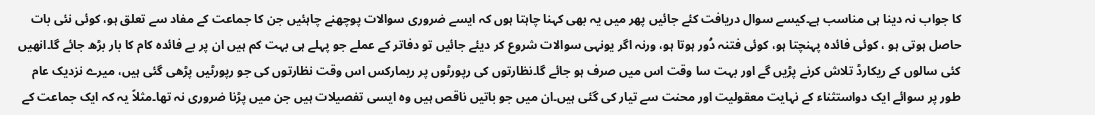کا جواب نہ دینا ہی مناسب ہے۔کیسے سوال دریافت کئے جائیں پھر میں یہ بھی کہنا چاہتا ہوں کہ ایسے ضروری سوالات پوچھنے چاہئیں جن کا جماعت کے مفاد سے تعلق ہو، کوئی نئی بات حاصل ہوتی ہو ، کوئی فائدہ پہنچتا ہو، کوئی فتنہ دُور ہوتا ہو، ورنہ اگر یونہی سوالات شروع کر دیئے جائیں تو دفاتر کے عملے جو پہلے ہی بہت کم ہیں ان پر بے فائدہ کام کا بار بڑھ جائے گا۔انھیں کئی سالوں کے ریکارڈ تلاش کرنے پڑیں گے اور بہت سا وقت اس میں صرف ہو جائے گا۔نظارتوں کی رپورٹوں پر ریمارکس اس وقت نظارتوں کی جو رپورٹیں پڑھی گئی ہیں، میرے نزدیک عام طور پر سوائے ایک دواستثناء کے نہایت معقولیت اور محنت سے تیار کی گئی ہیں۔ان میں جو باتیں ناقص ہیں وہ ایسی تفصیلات ہیں جن میں پڑنا ضروری نہ تھا۔مثلاً یہ کہ ایک جماعت کے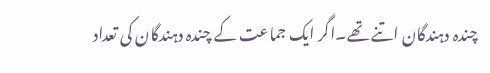چندہ دہندگان اتنے تھے۔اگر ایک جماعت کے چندہ دہندگان کی تعداد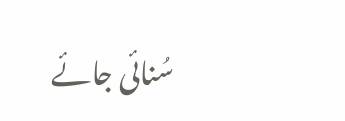سُنائی جائے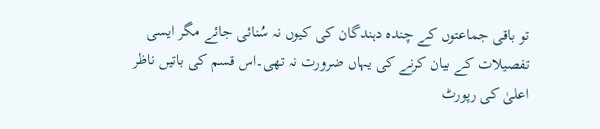تو باقی جماعتوں کے چندہ دہندگان کی کیوں نہ سُنائی جائے مگر ایسی تفصیلات کے بیان کرنے کی یہاں ضرورت نہ تھی۔اس قسم کی باتیں ناظر اعلیٰ کی رپورٹ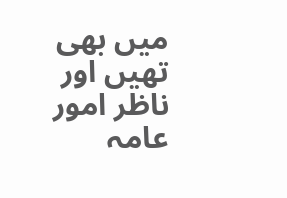میں بھی تھیں اور ناظر امور عامہ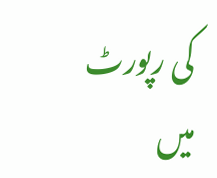کی رپورٹ میں